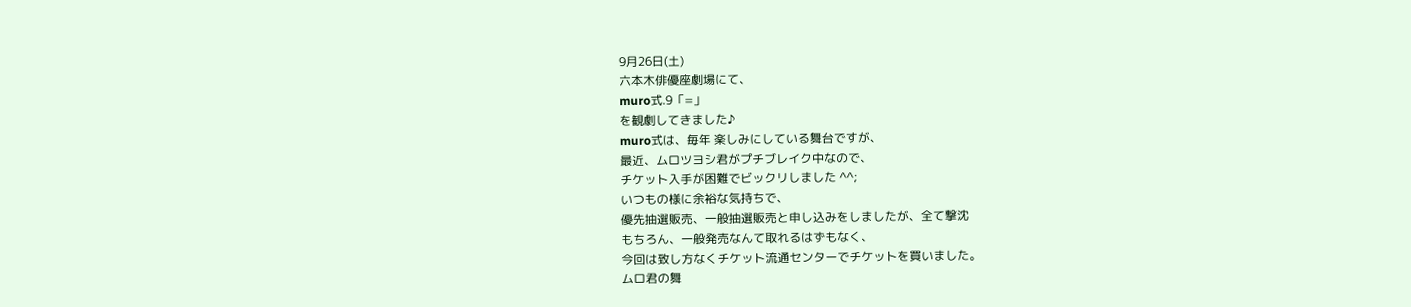9月26日(土)
六本木俳優座劇場にて、
muro式.9「=」
を観劇してきました♪
muro式は、毎年 楽しみにしている舞台ですが、
最近、ムロツヨシ君がプチブレイク中なので、
チケット入手が困難でビックリしました ^^;
いつもの様に余裕な気持ちで、
優先抽選販売、一般抽選販売と申し込みをしましたが、全て撃沈
もちろん、一般発売なんて取れるはずもなく、
今回は致し方なくチケット流通センターでチケットを買いました。
ムロ君の舞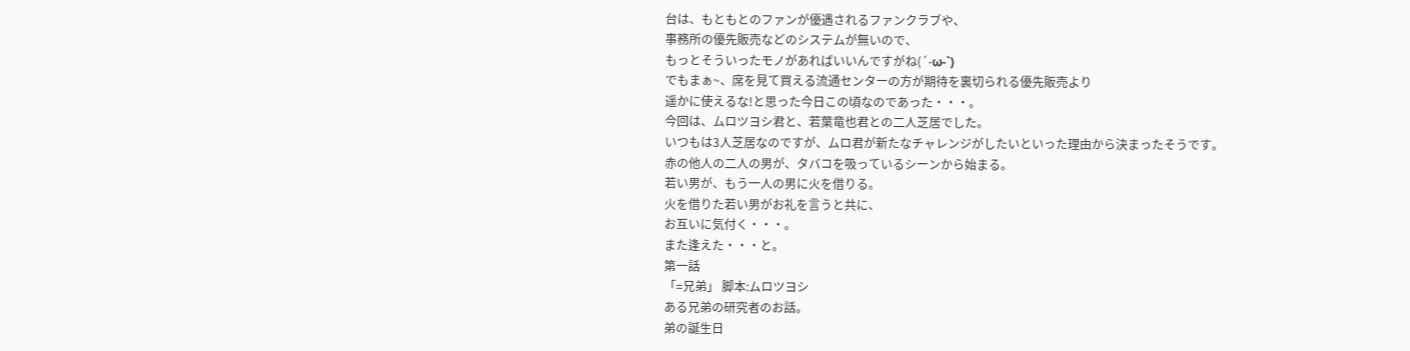台は、もともとのファンが優遇されるファンクラブや、
事務所の優先販売などのシステムが無いので、
もっとそういったモノがあればいいんですがね(´-ω-`)
でもまぁ~、席を見て買える流通センターの方が期待を裏切られる優先販売より
遥かに使えるな!と思った今日この頃なのであった・・・。
今回は、ムロツヨシ君と、若葉竜也君との二人芝居でした。
いつもは3人芝居なのですが、ムロ君が新たなチャレンジがしたいといった理由から決まったそうです。
赤の他人の二人の男が、タバコを吸っているシーンから始まる。
若い男が、もう一人の男に火を借りる。
火を借りた若い男がお礼を言うと共に、
お互いに気付く・・・。
また逢えた・・・と。
第一話
「=兄弟」 脚本:ムロツヨシ
ある兄弟の研究者のお話。
弟の誕生日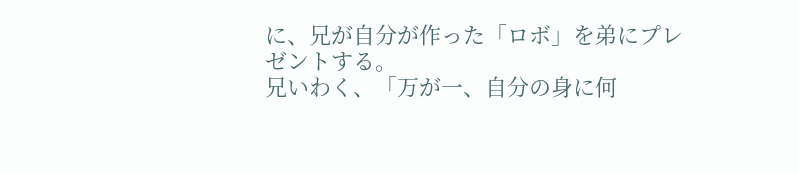に、兄が自分が作った「ロボ」を弟にプレゼントする。
兄いわく、「万が一、自分の身に何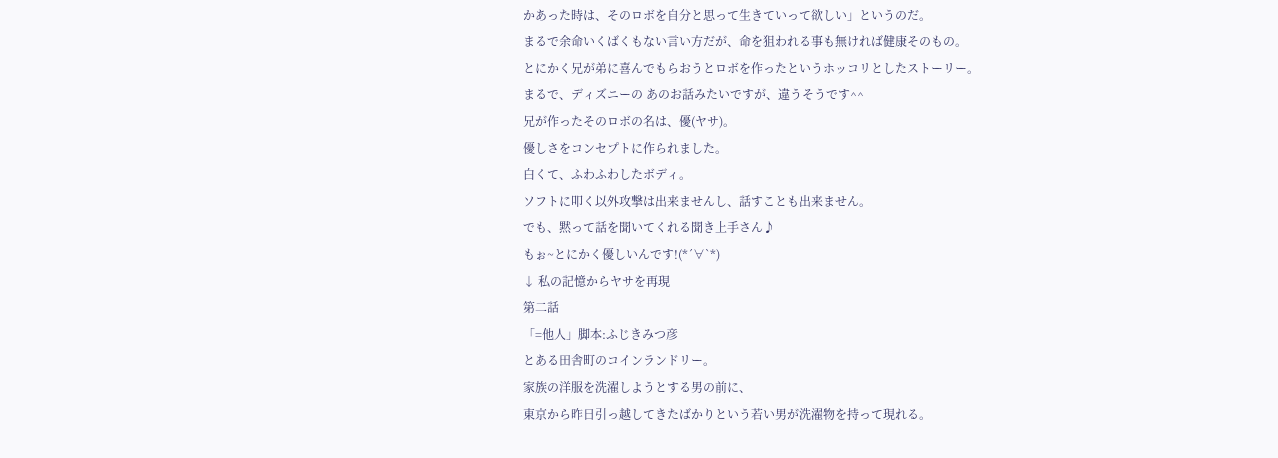かあった時は、そのロボを自分と思って生きていって欲しい」というのだ。
まるで余命いくばくもない言い方だが、命を狙われる事も無ければ健康そのもの。
とにかく兄が弟に喜んでもらおうとロボを作ったというホッコリとしたストーリー。
まるで、ディズニーの あのお話みたいですが、違うそうです^^
兄が作ったそのロボの名は、優(ヤサ)。
優しさをコンセプトに作られました。
白くて、ふわふわしたボディ。
ソフトに叩く以外攻撃は出来ませんし、話すことも出来ません。
でも、黙って話を聞いてくれる聞き上手さん♪
もぉ~とにかく優しいんです!(*´∀`*)
↓ 私の記憶からヤサを再現
第二話
「=他人」脚本:ふじきみつ彦
とある田舎町のコインランドリー。
家族の洋服を洗濯しようとする男の前に、
東京から昨日引っ越してきたばかりという若い男が洗濯物を持って現れる。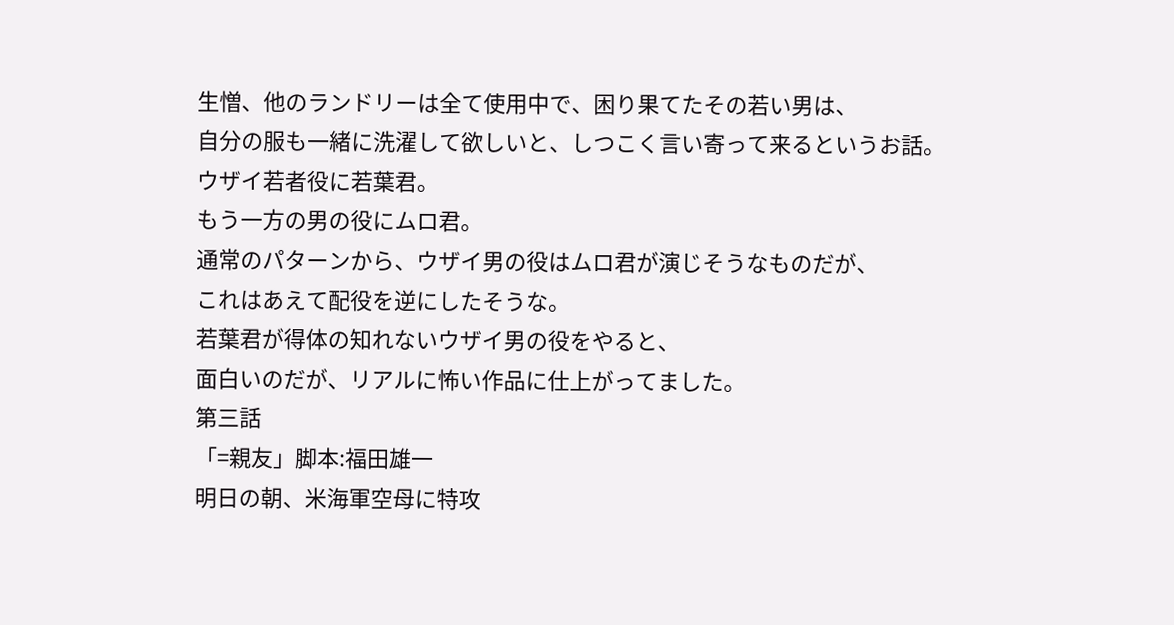生憎、他のランドリーは全て使用中で、困り果てたその若い男は、
自分の服も一緒に洗濯して欲しいと、しつこく言い寄って来るというお話。
ウザイ若者役に若葉君。
もう一方の男の役にムロ君。
通常のパターンから、ウザイ男の役はムロ君が演じそうなものだが、
これはあえて配役を逆にしたそうな。
若葉君が得体の知れないウザイ男の役をやると、
面白いのだが、リアルに怖い作品に仕上がってました。
第三話
「=親友」脚本:福田雄一
明日の朝、米海軍空母に特攻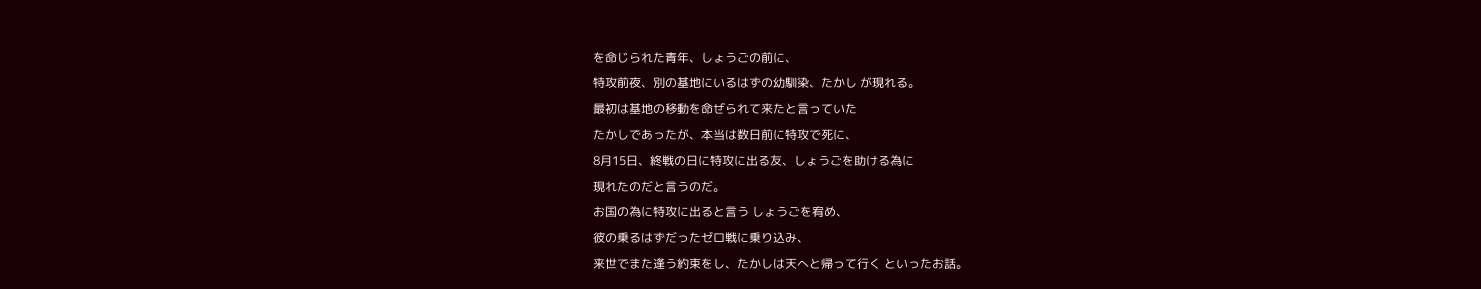を命じられた青年、しょうごの前に、
特攻前夜、別の基地にいるはずの幼馴染、たかし が現れる。
最初は基地の移動を命ぜられて来たと言っていた
たかしであったが、本当は数日前に特攻で死に、
8月15日、終戦の日に特攻に出る友、しょうごを助ける為に
現れたのだと言うのだ。
お国の為に特攻に出ると言う しょうごを宥め、
彼の乗るはずだったゼロ戦に乗り込み、
来世でまた逢う約束をし、たかしは天へと帰って行く といったお話。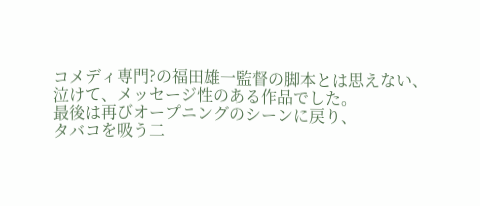コメディ専門?の福田雄一監督の脚本とは思えない、
泣けて、メッセージ性のある作品でした。
最後は再びオープニングのシーンに戻り、
タバコを吸う二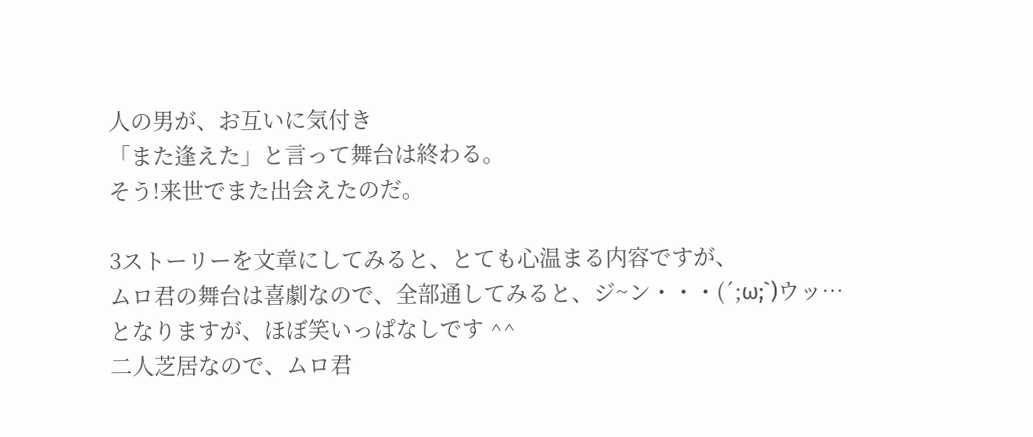人の男が、お互いに気付き
「また逢えた」と言って舞台は終わる。
そう!来世でまた出会えたのだ。

3ストーリーを文章にしてみると、とても心温まる内容ですが、
ムロ君の舞台は喜劇なので、全部通してみると、ジ~ン・・・(´;ω;`)ウッ…
となりますが、ほぼ笑いっぱなしです ^^
二人芝居なので、ムロ君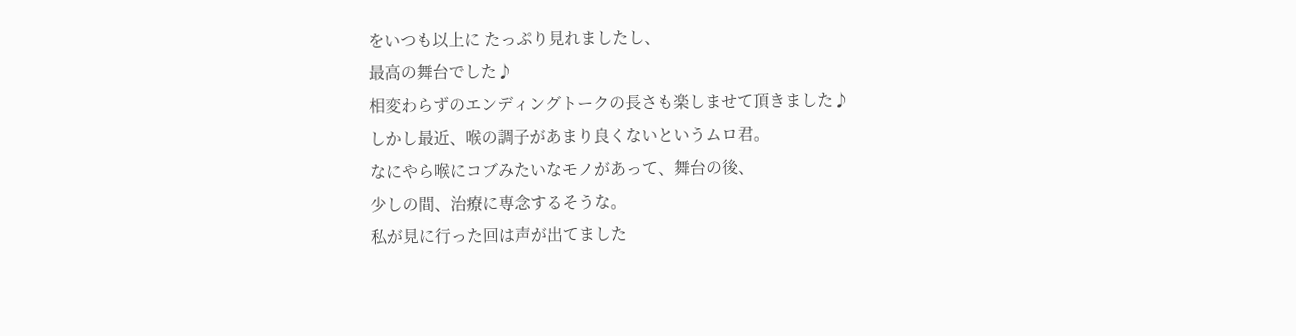をいつも以上に たっぷり見れましたし、
最高の舞台でした♪
相変わらずのエンディングトークの長さも楽しませて頂きました♪
しかし最近、喉の調子があまり良くないというムロ君。
なにやら喉にコブみたいなモノがあって、舞台の後、
少しの間、治療に専念するそうな。
私が見に行った回は声が出てました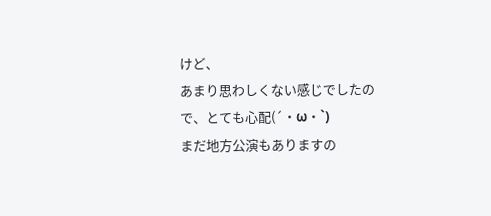けど、
あまり思わしくない感じでしたので、とても心配(´・ω・`)
まだ地方公演もありますの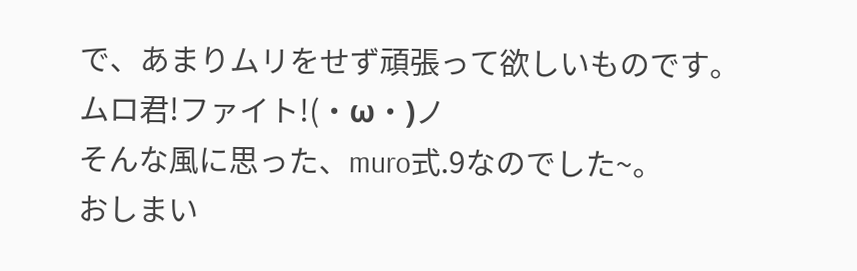で、あまりムリをせず頑張って欲しいものです。
ムロ君!ファイト!(・ω・)ノ
そんな風に思った、muro式.9なのでした~。
おしまい